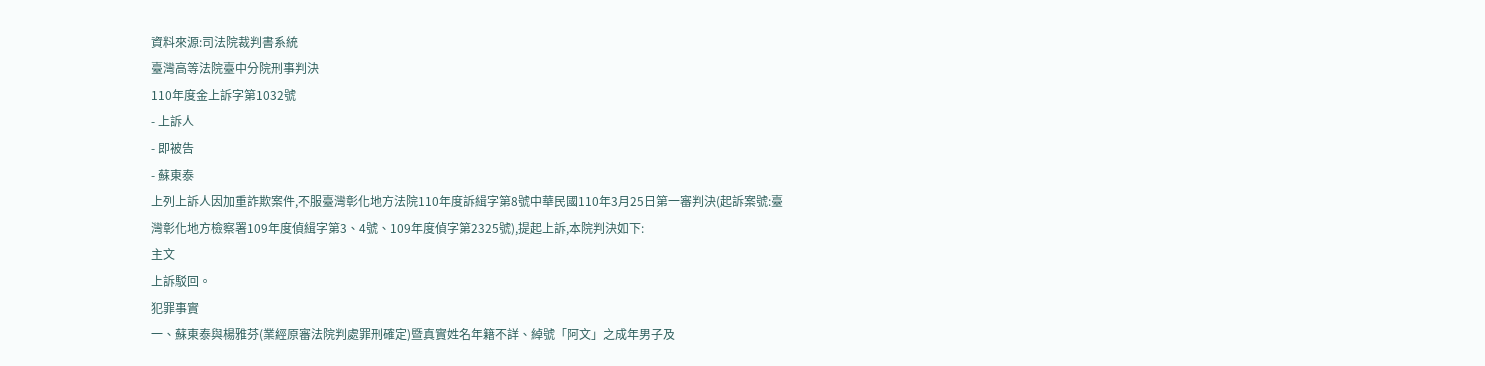資料來源:司法院裁判書系統
臺灣高等法院臺中分院刑事判決
110年度金上訴字第1032號
- 上訴人
- 即被告
- 蘇東泰
上列上訴人因加重詐欺案件,不服臺灣彰化地方法院110年度訴緝字第8號中華民國110年3月25日第一審判決(起訴案號:臺灣彰化地方檢察署109年度偵緝字第3、4號、109年度偵字第2325號),提起上訴,本院判決如下:
主文
上訴駁回。
犯罪事實
一、蘇東泰與楊雅芬(業經原審法院判處罪刑確定)暨真實姓名年籍不詳、綽號「阿文」之成年男子及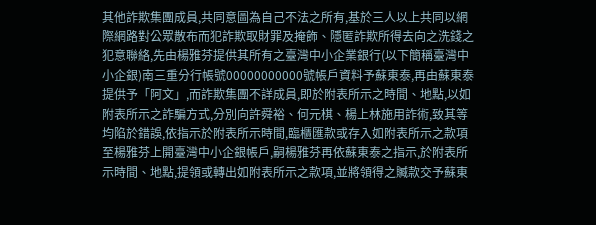其他詐欺集團成員,共同意圖為自己不法之所有,基於三人以上共同以網際網路對公眾散布而犯詐欺取財罪及掩飾、隱匿詐欺所得去向之洗錢之犯意聯絡,先由楊雅芬提供其所有之臺灣中小企業銀行(以下簡稱臺灣中小企銀)南三重分行帳號00000000000號帳戶資料予蘇東泰,再由蘇東泰提供予「阿文」,而詐欺集團不詳成員,即於附表所示之時間、地點,以如附表所示之詐騙方式,分別向許舜裕、何元棋、楊上林施用詐術,致其等均陷於錯誤,依指示於附表所示時間,臨櫃匯款或存入如附表所示之款項至楊雅芬上開臺灣中小企銀帳戶,嗣楊雅芬再依蘇東泰之指示,於附表所示時間、地點,提領或轉出如附表所示之款項,並將領得之贓款交予蘇東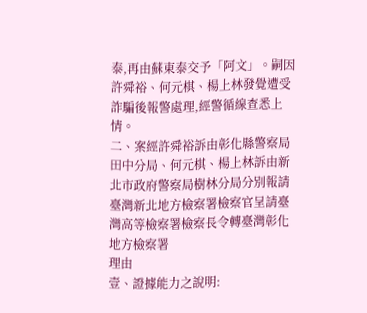泰,再由蘇東泰交予「阿文」。嗣因許舜裕、何元棋、楊上林發覺遭受詐騙後報警處理,經警循線查悉上情。
二、案經許舜裕訴由彰化縣警察局田中分局、何元棋、楊上林訴由新北市政府警察局樹林分局分別報請臺灣新北地方檢察署檢察官呈請臺灣高等檢察署檢察長令轉臺灣彰化地方檢察署
理由
壹、證據能力之說明: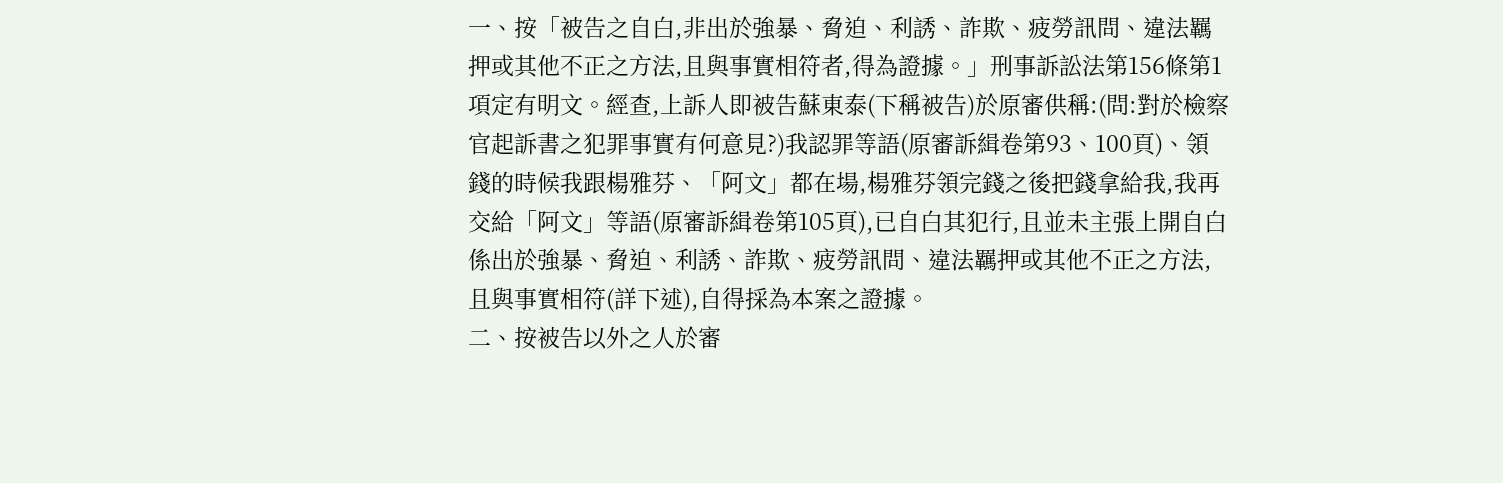一、按「被告之自白,非出於強暴、脅迫、利誘、詐欺、疲勞訊問、違法羈押或其他不正之方法,且與事實相符者,得為證據。」刑事訴訟法第156條第1項定有明文。經查,上訴人即被告蘇東泰(下稱被告)於原審供稱:(問:對於檢察官起訴書之犯罪事實有何意見?)我認罪等語(原審訴緝卷第93、100頁)、領錢的時候我跟楊雅芬、「阿文」都在場,楊雅芬領完錢之後把錢拿給我,我再交給「阿文」等語(原審訴緝卷第105頁),已自白其犯行,且並未主張上開自白係出於強暴、脅迫、利誘、詐欺、疲勞訊問、違法羈押或其他不正之方法,且與事實相符(詳下述),自得採為本案之證據。
二、按被告以外之人於審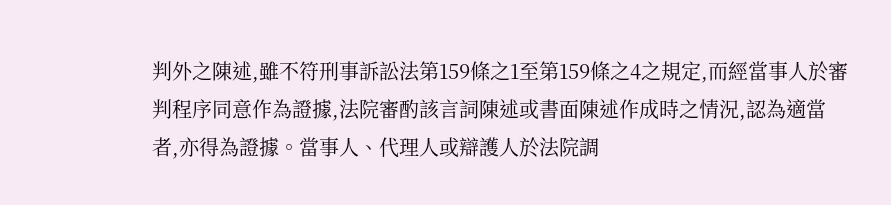判外之陳述,雖不符刑事訴訟法第159條之1至第159條之4之規定,而經當事人於審判程序同意作為證據,法院審酌該言詞陳述或書面陳述作成時之情況,認為適當者,亦得為證據。當事人、代理人或辯護人於法院調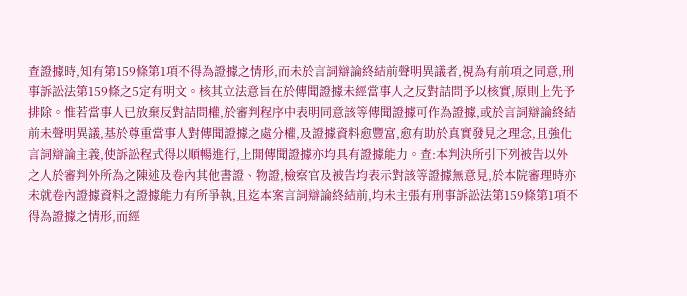查證據時,知有第159條第1項不得為證據之情形,而未於言詞辯論終結前聲明異議者,視為有前項之同意,刑事訴訟法第159條之5定有明文。核其立法意旨在於傳聞證據未經當事人之反對詰問予以核實,原則上先予排除。惟若當事人已放棄反對詰問權,於審判程序中表明同意該等傳聞證據可作為證據,或於言詞辯論終結前未聲明異議,基於尊重當事人對傳聞證據之處分權,及證據資料愈豐富,愈有助於真實發見之理念,且強化言詞辯論主義,使訴訟程式得以順暢進行,上開傳聞證據亦均具有證據能力。查:本判決所引下列被告以外之人於審判外所為之陳述及卷內其他書證、物證,檢察官及被告均表示對該等證據無意見,於本院審理時亦未就卷內證據資料之證據能力有所爭執,且迄本案言詞辯論終結前,均未主張有刑事訴訟法第159條第1項不得為證據之情形,而經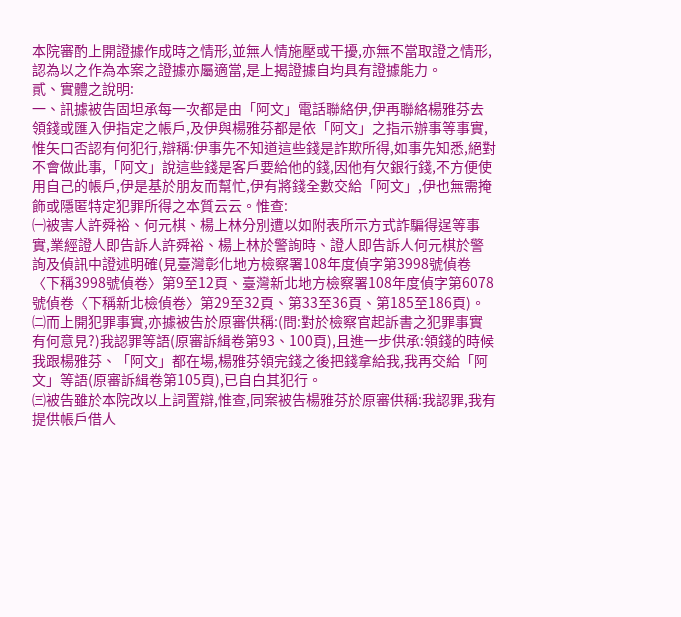本院審酌上開證據作成時之情形,並無人情施壓或干擾,亦無不當取證之情形,認為以之作為本案之證據亦屬適當,是上揭證據自均具有證據能力。
貳、實體之說明:
一、訊據被告固坦承每一次都是由「阿文」電話聯絡伊,伊再聯絡楊雅芬去領錢或匯入伊指定之帳戶,及伊與楊雅芬都是依「阿文」之指示辦事等事實,惟矢口否認有何犯行,辯稱:伊事先不知道這些錢是詐欺所得,如事先知悉,絕對不會做此事,「阿文」說這些錢是客戶要給他的錢,因他有欠銀行錢,不方便使用自己的帳戶,伊是基於朋友而幫忙,伊有將錢全數交給「阿文」,伊也無需掩飾或隱匿特定犯罪所得之本質云云。惟查:
㈠被害人許舜裕、何元棋、楊上林分別遭以如附表所示方式詐騙得逞等事實,業經證人即告訴人許舜裕、楊上林於警詢時、證人即告訴人何元棋於警詢及偵訊中證述明確(見臺灣彰化地方檢察署108年度偵字第3998號偵卷〈下稱3998號偵卷〉第9至12頁、臺灣新北地方檢察署108年度偵字第6078號偵卷〈下稱新北檢偵卷〉第29至32頁、第33至36頁、第185至186頁)。
㈡而上開犯罪事實,亦據被告於原審供稱:(問:對於檢察官起訴書之犯罪事實有何意見?)我認罪等語(原審訴緝卷第93、100頁),且進一步供承:領錢的時候我跟楊雅芬、「阿文」都在場,楊雅芬領完錢之後把錢拿給我,我再交給「阿文」等語(原審訴緝卷第105頁),已自白其犯行。
㈢被告雖於本院改以上詞置辯,惟查,同案被告楊雅芬於原審供稱:我認罪,我有提供帳戶借人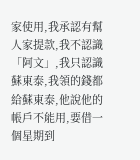家使用,我承認有幫人家提款,我不認識「阿文」,我只認識蘇東泰,我領的錢都給蘇東泰,他說他的帳戶不能用,要借一個星期到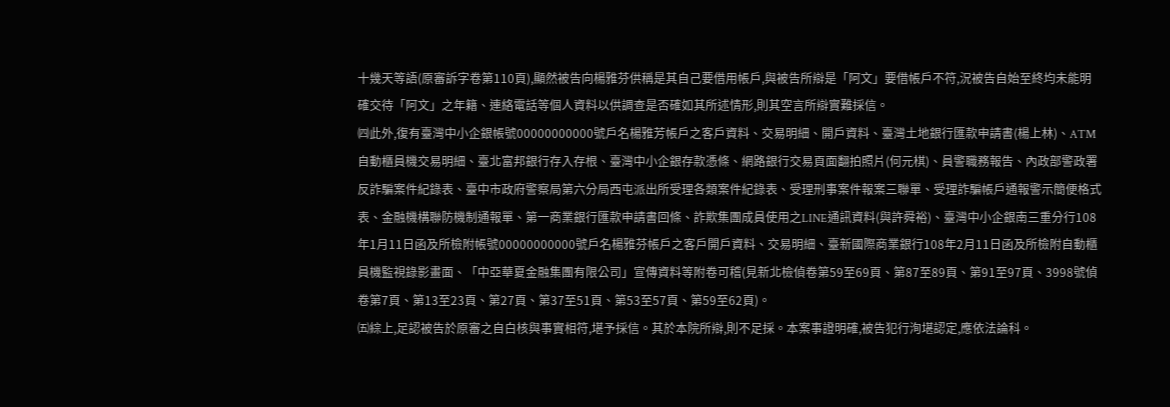十幾天等語(原審訴字卷第110頁),顯然被告向楊雅芬供稱是其自己要借用帳戶,與被告所辯是「阿文」要借帳戶不符,況被告自始至終均未能明確交待「阿文」之年籍、連絡電話等個人資料以供調查是否確如其所述情形,則其空言所辯實難採信。
㈣此外,復有臺灣中小企銀帳號00000000000號戶名楊雅芳帳戶之客戶資料、交易明細、開戶資料、臺灣土地銀行匯款申請書(楊上林)、ATM自動櫃員機交易明細、臺北富邦銀行存入存根、臺灣中小企銀存款憑條、網路銀行交易頁面翻拍照片(何元棋)、員警職務報告、內政部警政署反詐騙案件紀錄表、臺中市政府警察局第六分局西屯派出所受理各類案件紀錄表、受理刑事案件報案三聯單、受理詐騙帳戶通報警示簡便格式表、金融機構聯防機制通報單、第一商業銀行匯款申請書回條、詐欺集團成員使用之LINE通訊資料(與許舜裕)、臺灣中小企銀南三重分行108年1月11日函及所檢附帳號00000000000號戶名楊雅芬帳戶之客戶開戶資料、交易明細、臺新國際商業銀行108年2月11日函及所檢附自動櫃員機監視錄影畫面、「中亞華夏金融集團有限公司」宣傳資料等附卷可稽(見新北檢偵卷第59至69頁、第87至89頁、第91至97頁、3998號偵卷第7頁、第13至23頁、第27頁、第37至51頁、第53至57頁、第59至62頁)。
㈤綜上,足認被告於原審之自白核與事實相符,堪予採信。其於本院所辯,則不足採。本案事證明確,被告犯行洵堪認定,應依法論科。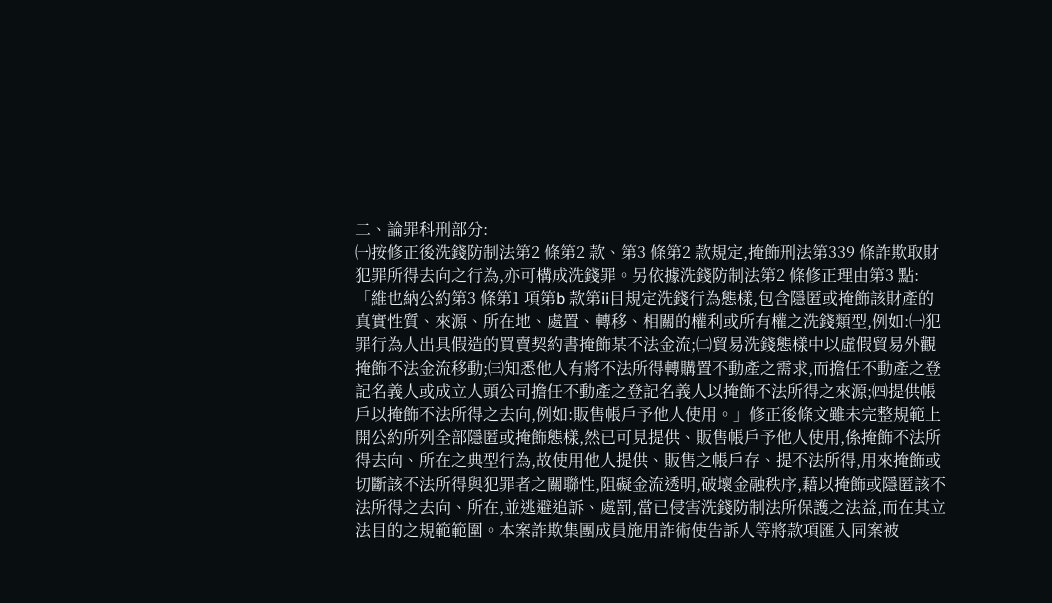二、論罪科刑部分:
㈠按修正後洗錢防制法第2 條第2 款、第3 條第2 款規定,掩飾刑法第339 條詐欺取財犯罪所得去向之行為,亦可構成洗錢罪。另依據洗錢防制法第2 條修正理由第3 點:「維也納公約第3 條第1 項第b 款第ii目規定洗錢行為態樣,包含隱匿或掩飾該財產的真實性質、來源、所在地、處置、轉移、相關的權利或所有權之洗錢類型,例如:㈠犯罪行為人出具假造的買賣契約書掩飾某不法金流;㈡貿易洗錢態樣中以虛假貿易外觀掩飾不法金流移動;㈢知悉他人有將不法所得轉購置不動產之需求,而擔任不動產之登記名義人或成立人頭公司擔任不動產之登記名義人以掩飾不法所得之來源;㈣提供帳戶以掩飾不法所得之去向,例如:販售帳戶予他人使用。」修正後條文雖未完整規範上開公約所列全部隱匿或掩飾態樣,然已可見提供、販售帳戶予他人使用,係掩飾不法所得去向、所在之典型行為,故使用他人提供、販售之帳戶存、提不法所得,用來掩飾或切斷該不法所得與犯罪者之關聯性,阻礙金流透明,破壞金融秩序,藉以掩飾或隱匿該不法所得之去向、所在,並逃避追訴、處罰,當已侵害洗錢防制法所保護之法益,而在其立法目的之規範範圍。本案詐欺集團成員施用詐術使告訴人等將款項匯入同案被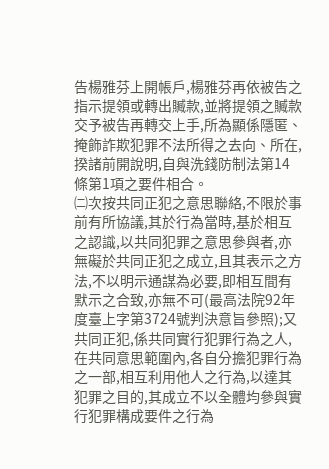告楊雅芬上開帳戶,楊雅芬再依被告之指示提領或轉出贓款,並將提領之贓款交予被告再轉交上手,所為顯係隱匿、掩飾詐欺犯罪不法所得之去向、所在,揆諸前開說明,自與洗錢防制法第14條第1項之要件相合。
㈡次按共同正犯之意思聯絡,不限於事前有所協議,其於行為當時,基於相互之認識,以共同犯罪之意思參與者,亦無礙於共同正犯之成立,且其表示之方法,不以明示通謀為必要,即相互間有默示之合致,亦無不可(最高法院92年度臺上字第3724號判決意旨參照);又共同正犯,係共同實行犯罪行為之人,在共同意思範圍內,各自分擔犯罪行為之一部,相互利用他人之行為,以達其犯罪之目的,其成立不以全體均參與實行犯罪構成要件之行為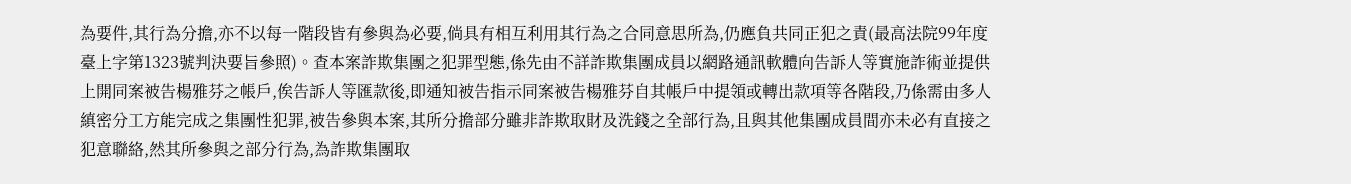為要件,其行為分擔,亦不以每一階段皆有參與為必要,倘具有相互利用其行為之合同意思所為,仍應負共同正犯之責(最高法院99年度臺上字第1323號判決要旨參照)。查本案詐欺集團之犯罪型態,係先由不詳詐欺集團成員以網路通訊軟體向告訴人等實施詐術並提供上開同案被告楊雅芬之帳戶,俟告訴人等匯款後,即通知被告指示同案被告楊雅芬自其帳戶中提領或轉出款項等各階段,乃係需由多人縝密分工方能完成之集團性犯罪,被告參與本案,其所分擔部分雖非詐欺取財及洗錢之全部行為,且與其他集團成員間亦未必有直接之犯意聯絡,然其所參與之部分行為,為詐欺集團取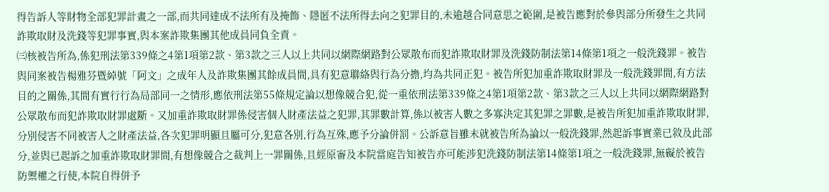得告訴人等財物全部犯罪計畫之一部,而共同達成不法所有及掩飾、隱匿不法所得去向之犯罪目的,未逾越合同意思之範圍,是被告應對於參與部分所發生之共同詐欺取財及洗錢等犯罪事實,與本案詐欺集團其他成員同負全責。
㈢核被告所為,係犯刑法第339條之4第1項第2款、第3款之三人以上共同以網際網路對公眾散布而犯詐欺取財罪及洗錢防制法第14條第1項之一般洗錢罪。被告與同案被告楊雅芬暨綽號「阿文」之成年人及詐欺集團其餘成員間,具有犯意聯絡與行為分擔,均為共同正犯。被告所犯加重詐欺取財罪及一般洗錢罪間,有方法目的之關係,其間有實行行為局部同一之情形,應依刑法第55條規定論以想像競合犯,從一重依刑法第339條之4第1項第2款、第3款之三人以上共同以網際網路對公眾散布而犯詐欺取財罪處斷。又加重詐欺取財罪係侵害個人財產法益之犯罪,其罪數計算,係以被害人數之多寡決定其犯罪之罪數,是被告所犯加重詐欺取財罪,分別侵害不同被害人之財產法益,各次犯罪明顯且屬可分,犯意各別,行為互殊,應予分論併罰。公訴意旨雖未就被告所為論以一般洗錢罪,然起訴事實業已敘及此部分,並與已起訴之加重詐欺取財罪間,有想像競合之裁判上一罪關係,且經原審及本院當庭告知被告亦可能涉犯洗錢防制法第14條第1項之一般洗錢罪,無礙於被告防禦權之行使,本院自得併予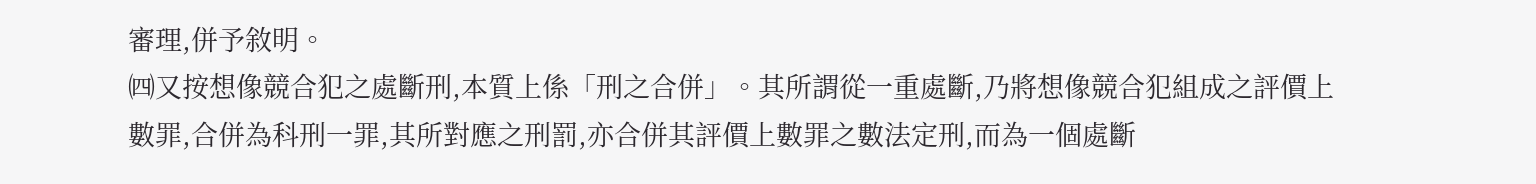審理,併予敘明。
㈣又按想像競合犯之處斷刑,本質上係「刑之合併」。其所謂從一重處斷,乃將想像競合犯組成之評價上數罪,合併為科刑一罪,其所對應之刑罰,亦合併其評價上數罪之數法定刑,而為一個處斷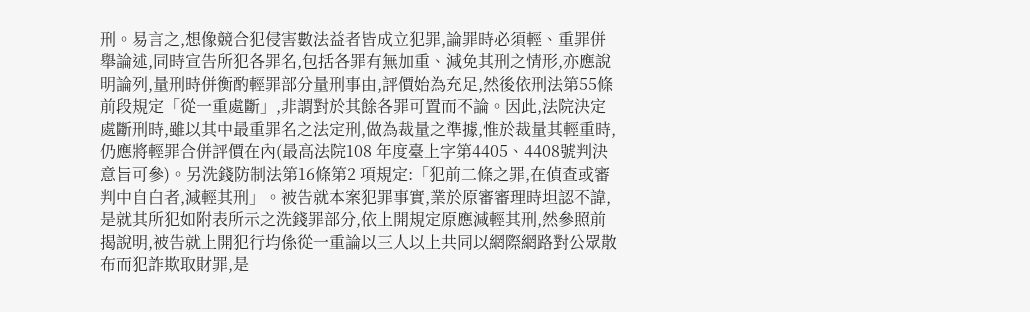刑。易言之,想像競合犯侵害數法益者皆成立犯罪,論罪時必須輕、重罪併舉論述,同時宣告所犯各罪名,包括各罪有無加重、減免其刑之情形,亦應說明論列,量刑時併衡酌輕罪部分量刑事由,評價始為充足,然後依刑法第55條前段規定「從一重處斷」,非謂對於其餘各罪可置而不論。因此,法院決定處斷刑時,雖以其中最重罪名之法定刑,做為裁量之準據,惟於裁量其輕重時,仍應將輕罪合併評價在內(最高法院108 年度臺上字第4405、4408號判決意旨可參)。另洗錢防制法第16條第2 項規定:「犯前二條之罪,在偵查或審判中自白者,減輕其刑」。被告就本案犯罪事實,業於原審審理時坦認不諱,是就其所犯如附表所示之洗錢罪部分,依上開規定原應減輕其刑,然參照前揭說明,被告就上開犯行均係從一重論以三人以上共同以網際網路對公眾散布而犯詐欺取財罪,是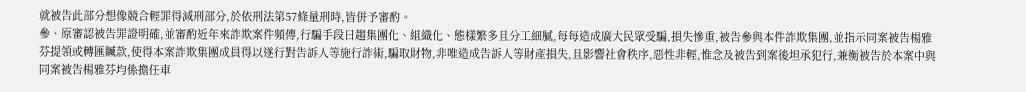就被告此部分想像競合輕罪得減刑部分,於依刑法第57條量刑時,皆併予審酌。
參、原審認被告罪證明確,並審酌近年來詐欺案件頻傳,行騙手段日趨集團化、組織化、態樣繁多且分工細膩,每每造成廣大民眾受騙,損失慘重,被告參與本件詐欺集團,並指示同案被告楊雅芬提領或轉匯贓款,使得本案詐欺集團成員得以遂行對告訴人等施行詐術,騙取財物,非唯造成告訴人等財產損失,且影響社會秩序,惡性非輕,惟念及被告到案後坦承犯行,兼衡被告於本案中與同案被告楊雅芬均係擔任車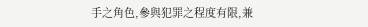手之角色,參與犯罪之程度有限,兼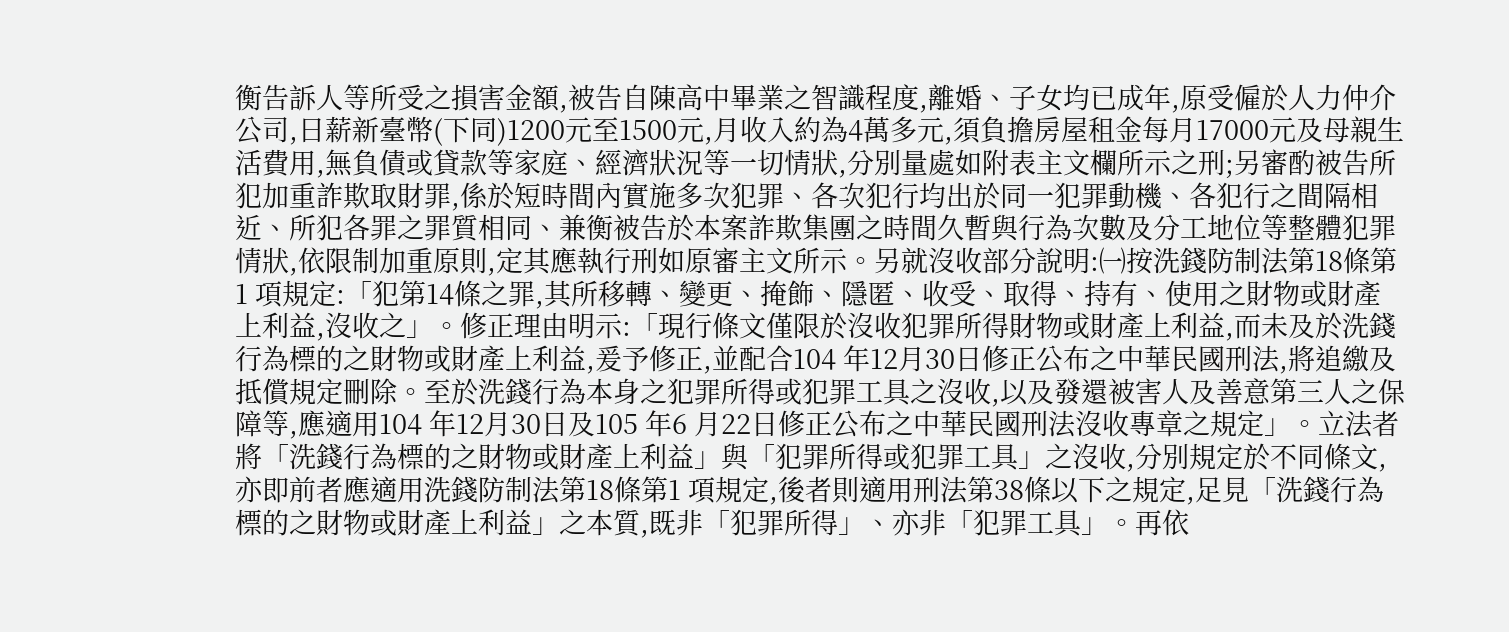衡告訴人等所受之損害金額,被告自陳高中畢業之智識程度,離婚、子女均已成年,原受僱於人力仲介公司,日薪新臺幣(下同)1200元至1500元,月收入約為4萬多元,須負擔房屋租金每月17000元及母親生活費用,無負債或貸款等家庭、經濟狀況等一切情狀,分別量處如附表主文欄所示之刑;另審酌被告所犯加重詐欺取財罪,係於短時間內實施多次犯罪、各次犯行均出於同一犯罪動機、各犯行之間隔相近、所犯各罪之罪質相同、兼衡被告於本案詐欺集團之時間久暫與行為次數及分工地位等整體犯罪情狀,依限制加重原則,定其應執行刑如原審主文所示。另就沒收部分說明:㈠按洗錢防制法第18條第1 項規定:「犯第14條之罪,其所移轉、變更、掩飾、隱匿、收受、取得、持有、使用之財物或財產上利益,沒收之」。修正理由明示:「現行條文僅限於沒收犯罪所得財物或財產上利益,而未及於洗錢行為標的之財物或財產上利益,爰予修正,並配合104 年12月30日修正公布之中華民國刑法,將追繳及抵償規定刪除。至於洗錢行為本身之犯罪所得或犯罪工具之沒收,以及發還被害人及善意第三人之保障等,應適用104 年12月30日及105 年6 月22日修正公布之中華民國刑法沒收專章之規定」。立法者將「洗錢行為標的之財物或財產上利益」與「犯罪所得或犯罪工具」之沒收,分別規定於不同條文,亦即前者應適用洗錢防制法第18條第1 項規定,後者則適用刑法第38條以下之規定,足見「洗錢行為標的之財物或財產上利益」之本質,既非「犯罪所得」、亦非「犯罪工具」。再依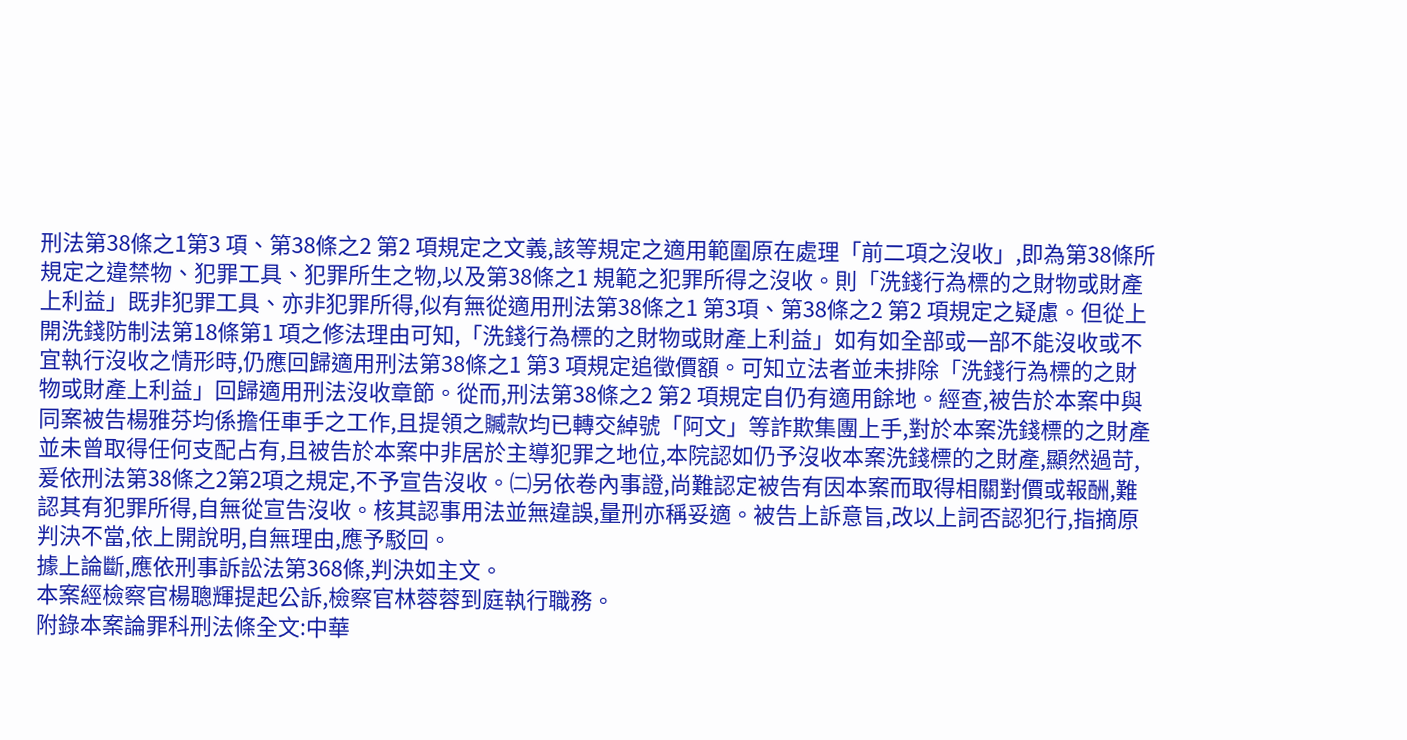刑法第38條之1第3 項、第38條之2 第2 項規定之文義,該等規定之適用範圍原在處理「前二項之沒收」,即為第38條所規定之違禁物、犯罪工具、犯罪所生之物,以及第38條之1 規範之犯罪所得之沒收。則「洗錢行為標的之財物或財產上利益」既非犯罪工具、亦非犯罪所得,似有無從適用刑法第38條之1 第3項、第38條之2 第2 項規定之疑慮。但從上開洗錢防制法第18條第1 項之修法理由可知,「洗錢行為標的之財物或財產上利益」如有如全部或一部不能沒收或不宜執行沒收之情形時,仍應回歸適用刑法第38條之1 第3 項規定追徵價額。可知立法者並未排除「洗錢行為標的之財物或財產上利益」回歸適用刑法沒收章節。從而,刑法第38條之2 第2 項規定自仍有適用餘地。經查,被告於本案中與同案被告楊雅芬均係擔任車手之工作,且提領之贓款均已轉交綽號「阿文」等詐欺集團上手,對於本案洗錢標的之財產並未曾取得任何支配占有,且被告於本案中非居於主導犯罪之地位,本院認如仍予沒收本案洗錢標的之財產,顯然過苛,爰依刑法第38條之2第2項之規定,不予宣告沒收。㈡另依卷內事證,尚難認定被告有因本案而取得相關對價或報酬,難認其有犯罪所得,自無從宣告沒收。核其認事用法並無違誤,量刑亦稱妥適。被告上訴意旨,改以上詞否認犯行,指摘原判決不當,依上開說明,自無理由,應予駁回。
據上論斷,應依刑事訴訟法第368條,判決如主文。
本案經檢察官楊聰輝提起公訴,檢察官林蓉蓉到庭執行職務。
附錄本案論罪科刑法條全文:中華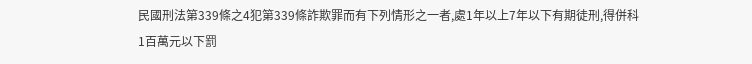民國刑法第339條之4犯第339條詐欺罪而有下列情形之一者,處1年以上7年以下有期徒刑,得併科1百萬元以下罰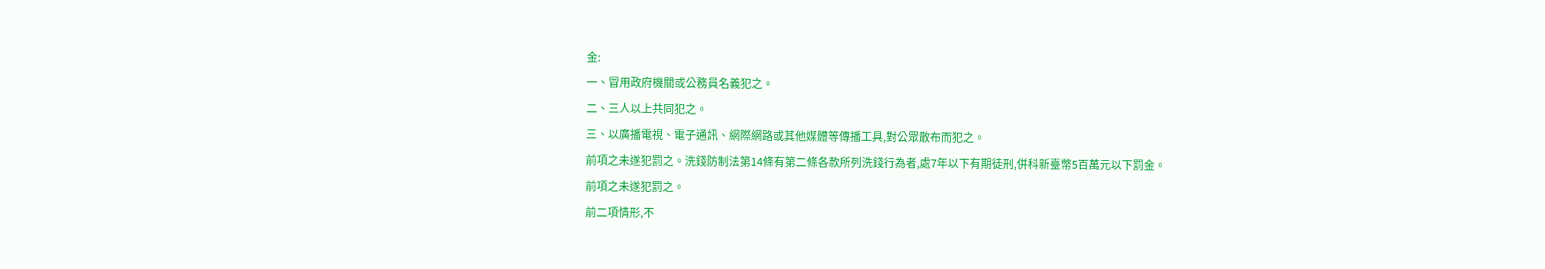金:
一、冒用政府機關或公務員名義犯之。
二、三人以上共同犯之。
三、以廣播電視、電子通訊、網際網路或其他媒體等傳播工具,對公眾散布而犯之。
前項之未遂犯罰之。洗錢防制法第14條有第二條各款所列洗錢行為者,處7年以下有期徒刑,併科新臺幣5百萬元以下罰金。
前項之未遂犯罰之。
前二項情形,不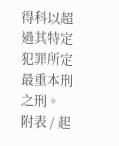得科以超過其特定犯罪所定最重本刑之刑。
附表 / 起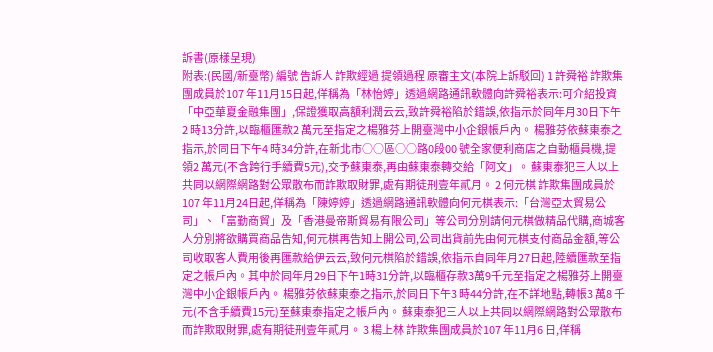訴書(原樣呈現)
附表:(民國/新臺幣) 編號 告訴人 詐欺經過 提領過程 原審主文(本院上訴駁回) 1 許舜裕 詐欺集團成員於107 年11月15日起,佯稱為「林怡婷」透過網路通訊軟體向許舜裕表示:可介紹投資「中亞華夏金融集團」,保證獲取高額利潤云云,致許舜裕陷於錯誤,依指示於同年月30日下午2 時13分許,以臨櫃匯款2 萬元至指定之楊雅芬上開臺灣中小企銀帳戶內。 楊雅芬依蘇東泰之指示,於同日下午4 時34分許,在新北市○○區○○路0段00 號全家便利商店之自動櫃員機,提領2 萬元(不含跨行手續費5元),交予蘇東泰,再由蘇東泰轉交給「阿文」。 蘇東泰犯三人以上共同以網際網路對公眾散布而詐欺取財罪,處有期徒刑壹年貳月。 2 何元棋 詐欺集團成員於107 年11月24日起,佯稱為「陳婷婷」透過網路通訊軟體向何元棋表示:「台灣亞太貿易公司」、「富勤商貿」及「香港曼帝斯貿易有限公司」等公司分別請何元棋做精品代購,商城客人分別將欲購買商品告知,何元棋再告知上開公司,公司出貨前先由何元棋支付商品金額,等公司收取客人費用後再匯款給伊云云,致何元棋陷於錯誤,依指示自同年月27日起,陸續匯款至指定之帳戶內。其中於同年月29日下午1時31分許,以臨櫃存款3萬9千元至指定之楊雅芬上開臺灣中小企銀帳戶內。 楊雅芬依蘇東泰之指示,於同日下午3 時44分許,在不詳地點,轉帳3 萬8 千元(不含手續費15元)至蘇東泰指定之帳戶內。 蘇東泰犯三人以上共同以網際網路對公眾散布而詐欺取財罪,處有期徒刑壹年貳月。 3 楊上林 詐欺集團成員於107 年11月6 日,佯稱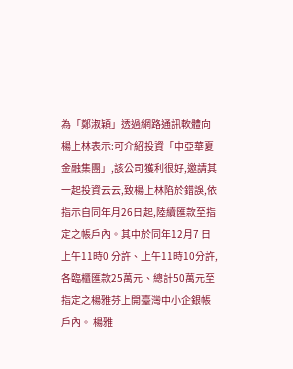為「鄭淑穎」透過網路通訊軟體向楊上林表示:可介紹投資「中亞華夏金融集團」,該公司獲利很好,邀請其一起投資云云,致楊上林陷於錯誤,依指示自同年月26日起,陸續匯款至指定之帳戶內。其中於同年12月7 日上午11時0 分許、上午11時10分許,各臨櫃匯款25萬元、總計50萬元至指定之楊雅芬上開臺灣中小企銀帳戶內。 楊雅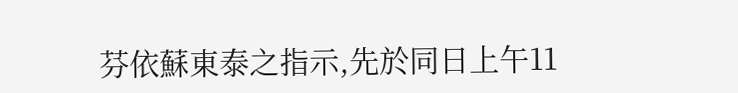芬依蘇東泰之指示,先於同日上午11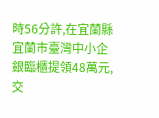時56分許,在宜蘭縣宜蘭市臺灣中小企銀臨櫃提領48萬元,交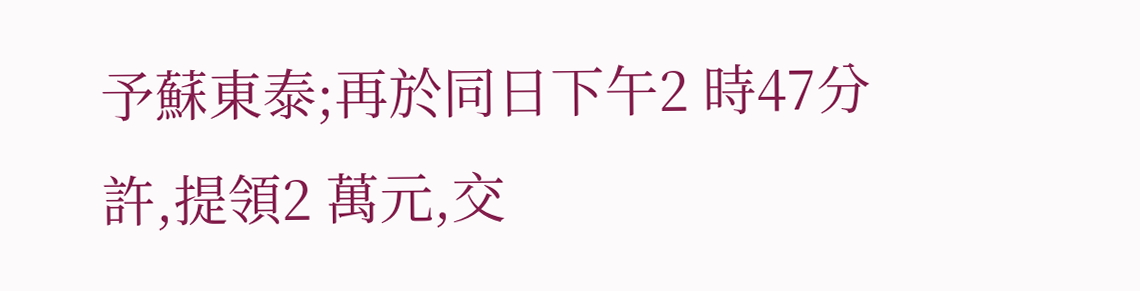予蘇東泰;再於同日下午2 時47分許,提領2 萬元,交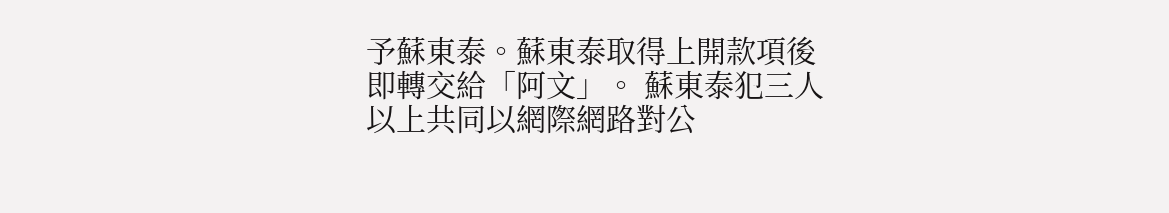予蘇東泰。蘇東泰取得上開款項後即轉交給「阿文」。 蘇東泰犯三人以上共同以網際網路對公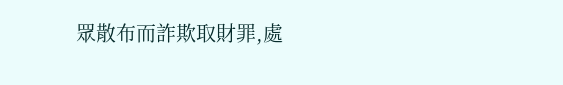眾散布而詐欺取財罪,處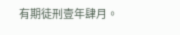有期徒刑壹年肆月。